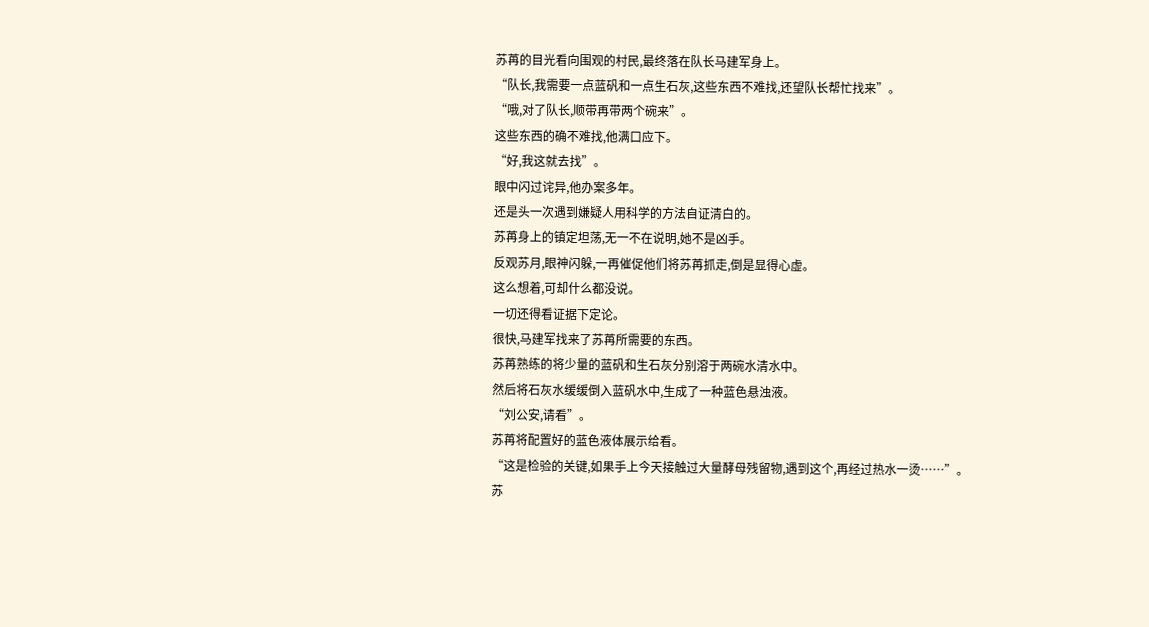苏苒的目光看向围观的村民,最终落在队长马建军身上。
“队长,我需要一点蓝矾和一点生石灰,这些东西不难找,还望队长帮忙找来”。
“哦,对了队长,顺带再带两个碗来”。
这些东西的确不难找,他满口应下。
“好,我这就去找”。
眼中闪过诧异,他办案多年。
还是头一次遇到嫌疑人用科学的方法自证清白的。
苏苒身上的镇定坦荡,无一不在说明,她不是凶手。
反观苏月,眼神闪躲,一再催促他们将苏苒抓走,倒是显得心虚。
这么想着,可却什么都没说。
一切还得看证据下定论。
很快,马建军找来了苏苒所需要的东西。
苏苒熟练的将少量的蓝矾和生石灰分别溶于两碗水清水中。
然后将石灰水缓缓倒入蓝矾水中,生成了一种蓝色悬浊液。
“刘公安,请看”。
苏苒将配置好的蓝色液体展示给看。
“这是检验的关键,如果手上今天接触过大量酵母残留物,遇到这个,再经过热水一烫……”。
苏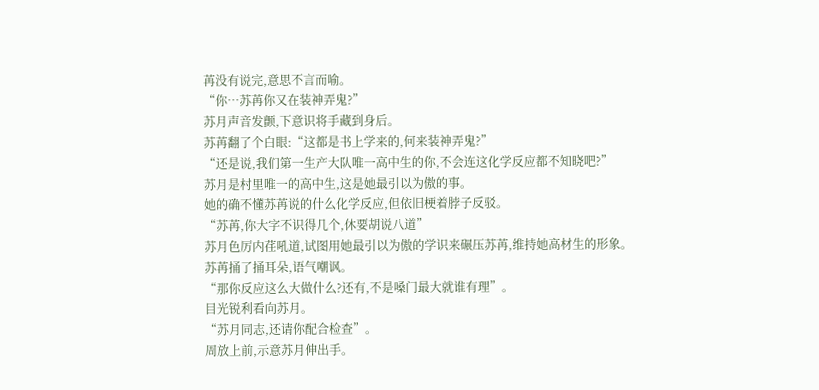苒没有说完,意思不言而喻。
“你…苏苒你又在装神弄鬼?”
苏月声音发颤,下意识将手藏到身后。
苏苒翻了个白眼:“这都是书上学来的,何来装神弄鬼?”
“还是说,我们第一生产大队唯一高中生的你,不会连这化学反应都不知晓吧?”
苏月是村里唯一的高中生,这是她最引以为傲的事。
她的确不懂苏苒说的什么化学反应,但依旧梗着脖子反驳。
“苏苒,你大字不识得几个,休要胡说八道”
苏月色厉内荏吼道,试图用她最引以为傲的学识来碾压苏苒,维持她高材生的形象。
苏苒捅了捅耳朵,语气嘲讽。
“那你反应这么大做什么?还有,不是嗓门最大就谁有理”。
目光锐利看向苏月。
“苏月同志,还请你配合检查”。
周放上前,示意苏月伸出手。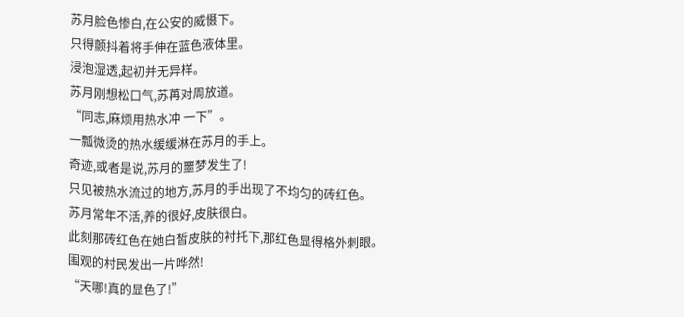苏月脸色惨白,在公安的威慑下。
只得颤抖着将手伸在蓝色液体里。
浸泡湿透,起初并无异样。
苏月刚想松口气,苏苒对周放道。
“同志,麻烦用热水冲 一下”。
一瓢微烫的热水缓缓淋在苏月的手上。
奇迹,或者是说,苏月的噩梦发生了!
只见被热水流过的地方,苏月的手出现了不均匀的砖红色。
苏月常年不活,养的很好,皮肤很白。
此刻那砖红色在她白皙皮肤的衬托下,那红色显得格外刺眼。
围观的村民发出一片哗然!
“天哪!真的显色了!”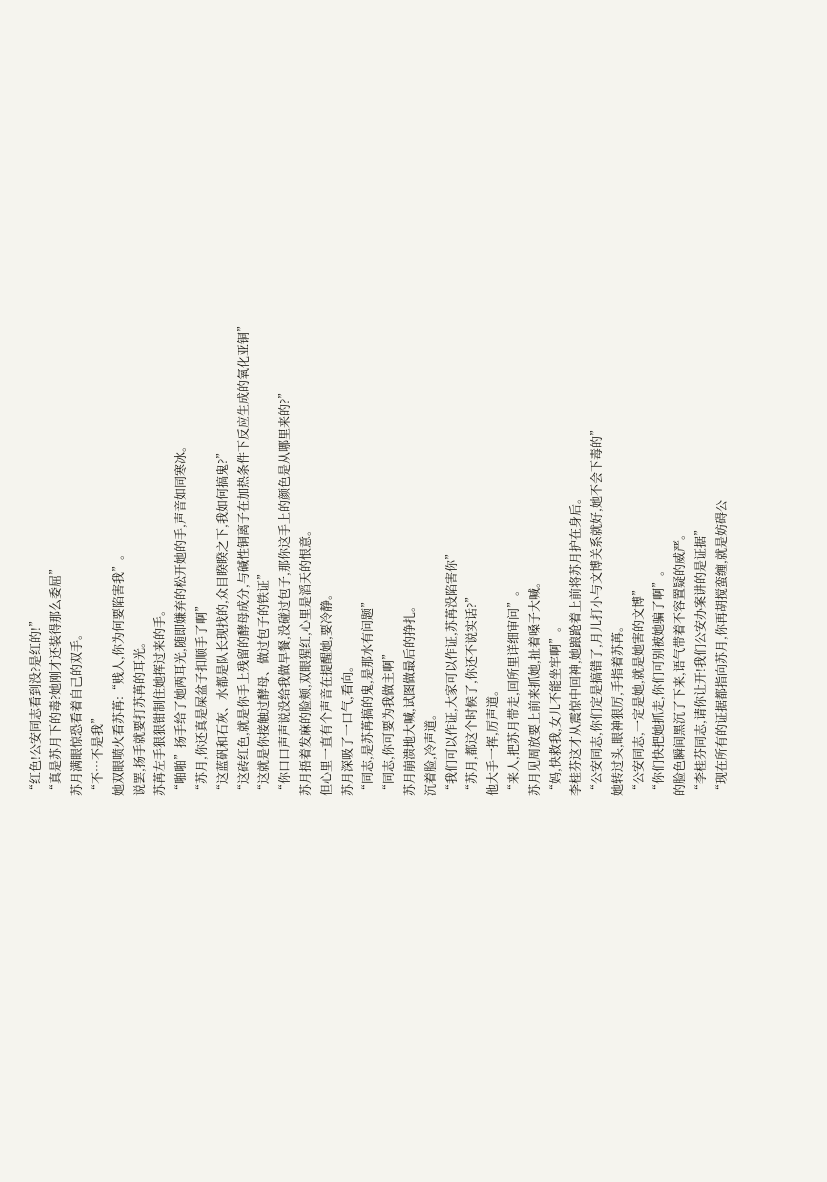“红色!公安同志看到没?是红的!”
“真是苏月下的毒?她刚才还装得那么委屈”
苏月满眼惊恐看着自己的双手。
“不…不是我”
她双眼喷火看苏苒:“贱人,你为何要陷害我”。
说罢,扬手就要打苏苒的耳光。
苏苒左手狠狠钳制住她挥过来的手。
“啪啪”扬手给了她两耳光,随即嫌弃的松开她的手,声音如同寒冰。
“苏月,你还真是屎盆子扣顺手了啊”
“这蓝矾和石灰、水都是队长现找的,众目睽睽之下,我如何搞鬼?”
“这砖红色,就是你手上残留的酵母成分,与碱性铜离子在加热条件下反应生成的氧化亚铜”
“这就是你接触过酵母、做过包子的铁证”
“你口口声声说没给我做早餐,没碰过包子,那你这手上的颜色是从哪里来的?”
苏月捂着发麻的脸颊,双眼猩红,心里是滔天的恨意。
但心里一直有个声音在提醒她,要冷静。
苏月深吸了一口气,看向。
“同志,是苏苒搞的鬼,是那水有问题”
“同志,你可要为我做主啊”
苏月崩溃地大喊,试图做最后的挣扎。
沉着脸,冷声道。
“我们可以作证,大家可以作证,苏苒没陷害你”
“苏月,都这个时候了,你还不说实话?”
他大手一挥,厉声道。
“来人,把苏月带走,回所里详细审问”。
苏月见周放要上前来抓她,扯着嗓子大喊。
“妈,快救我,女儿不能坐牢啊”。
李桂芬这才从震惊中回神,她踉跄着上前将苏月护在身后。
“公安同志,你们定是搞错了,月儿打小与文博关系就好,她不会下毒的”
她转过头,眼神狠厉,手指着苏苒。
“公安同志,一定是她,就是她害的文博”
“你们快把她抓走,你们可别被她骗了啊”。
的脸色瞬间黑沉了下来,语气带着不容置疑的威严。
“李桂芬同志,请你让开!我们公安办案讲的是证据”
“现在所有的证据都指向苏月,你再胡搅蛮缠,就是妨碍公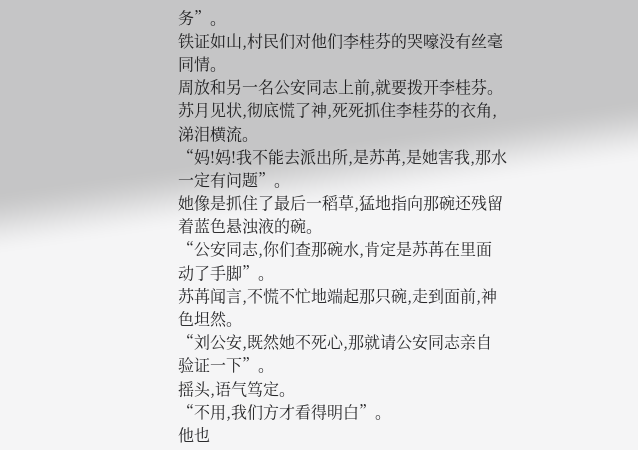务”。
铁证如山,村民们对他们李桂芬的哭嚎没有丝毫同情。
周放和另一名公安同志上前,就要拨开李桂芬。
苏月见状,彻底慌了神,死死抓住李桂芬的衣角,涕泪横流。
“妈!妈!我不能去派出所,是苏苒,是她害我,那水一定有问题”。
她像是抓住了最后一稻草,猛地指向那碗还残留着蓝色悬浊液的碗。
“公安同志,你们查那碗水,肯定是苏苒在里面动了手脚”。
苏苒闻言,不慌不忙地端起那只碗,走到面前,神色坦然。
“刘公安,既然她不死心,那就请公安同志亲自验证一下”。
摇头,语气笃定。
“不用,我们方才看得明白”。
他也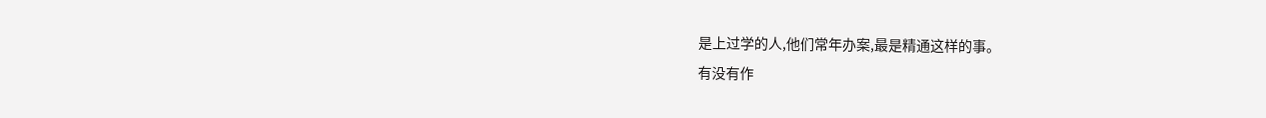是上过学的人,他们常年办案,最是精通这样的事。
有没有作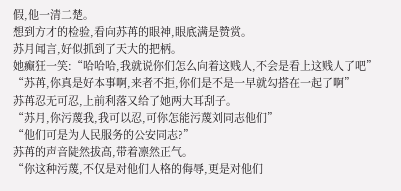假,他一清二楚。
想到方才的检验,看向苏苒的眼神,眼底满是赞赏。
苏月闻言,好似抓到了天大的把柄。
她癫狂一笑:“哈哈哈,我就说你们怎么向着这贱人,不会是看上这贱人了吧”
“苏苒,你真是好本事啊,来者不拒,你们是不是一早就勾搭在一起了啊”
苏苒忍无可忍,上前利落又给了她两大耳刮子。
“苏月,你污蔑我,我可以忍,可你怎能污蔑刘同志他们”
“他们可是为人民服务的公安同志?”
苏苒的声音陡然拔高,带着凛然正气。
“你这种污蔑,不仅是对他们人格的侮辱,更是对他们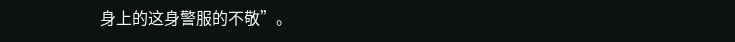身上的这身警服的不敬”。